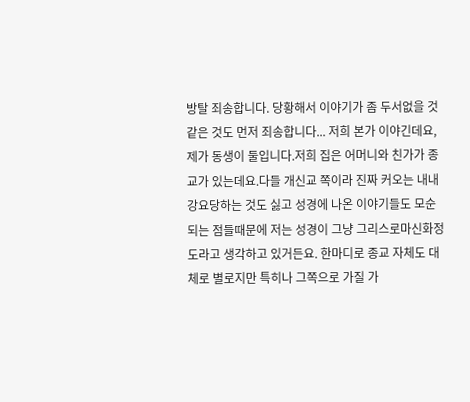방탈 죄송합니다. 당황해서 이야기가 좀 두서없을 것 같은 것도 먼저 죄송합니다... 저희 본가 이야긴데요, 제가 동생이 둘입니다.저희 집은 어머니와 친가가 종교가 있는데요.다들 개신교 쪽이라 진짜 커오는 내내 강요당하는 것도 싫고 성경에 나온 이야기들도 모순되는 점들때문에 저는 성경이 그냥 그리스로마신화정도라고 생각하고 있거든요. 한마디로 종교 자체도 대체로 별로지만 특히나 그쪽으로 가질 가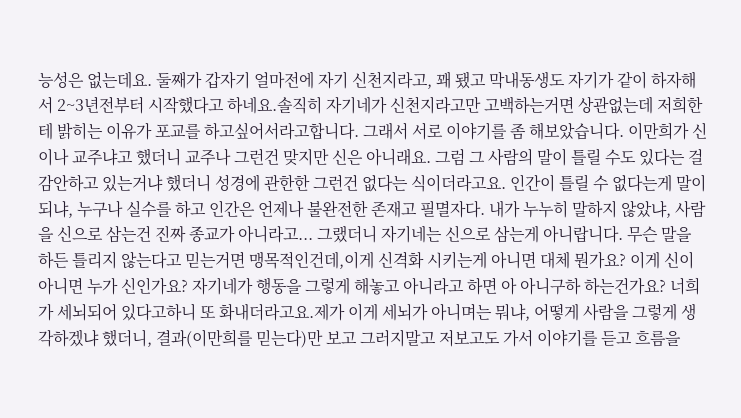능성은 없는데요. 둘째가 갑자기 얼마전에 자기 신천지라고, 꽤 됐고 막내동생도 자기가 같이 하자해서 2~3년전부터 시작했다고 하네요.솔직히 자기네가 신천지라고만 고백하는거면 상관없는데 저희한테 밝히는 이유가 포교를 하고싶어서라고합니다. 그래서 서로 이야기를 좀 해보았습니다. 이만희가 신이나 교주냐고 했더니 교주나 그런건 맞지만 신은 아니래요. 그럼 그 사람의 말이 틀릴 수도 있다는 걸 감안하고 있는거냐 했더니 성경에 관한한 그런건 없다는 식이더라고요. 인간이 틀릴 수 없다는게 말이 되냐, 누구나 실수를 하고 인간은 언제나 불완전한 존재고 필멸자다. 내가 누누히 말하지 않았냐, 사람을 신으로 삼는건 진짜 종교가 아니라고... 그랬더니 자기네는 신으로 삼는게 아니랍니다. 무슨 말을 하든 틀리지 않는다고 믿는거면 맹목적인건데,이게 신격화 시키는게 아니면 대체 뭔가요? 이게 신이 아니면 누가 신인가요? 자기네가 행동을 그렇게 해놓고 아니라고 하면 아 아니구하 하는건가요? 너희가 세뇌되어 있다고하니 또 화내더라고요.제가 이게 세뇌가 아니며는 뭐냐, 어떻게 사람을 그렇게 생각하겠냐 했더니, 결과(이만희를 믿는다)만 보고 그러지말고 저보고도 가서 이야기를 듣고 흐름을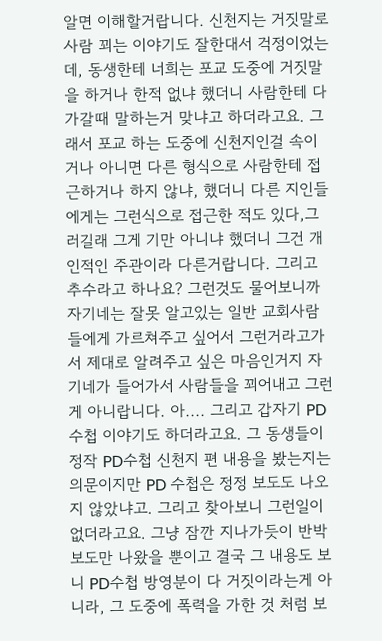알면 이해할거랍니다. 신천지는 거짓말로 사람 꾀는 이야기도 잘한대서 걱정이었는데, 동생한테 너희는 포교 도중에 거짓말을 하거나 한적 없냐 했더니 사람한테 다가갈때 말하는거 맞냐고 하더라고요. 그래서 포교 하는 도중에 신천지인걸 속이거나 아니면 다른 형식으로 사람한테 접근하거나 하지 않냐, 했더니 다른 지인들에게는 그런식으로 접근한 적도 있다,그러길래 그게 기만 아니냐 했더니 그건 개인적인 주관이라 다른거랍니다. 그리고 추수라고 하나요? 그런것도 물어보니까 자기네는 잘못 알고있는 일반 교회사람들에게 가르쳐주고 싶어서 그런거라고가서 제대로 알려주고 싶은 마음인거지 자기네가 들어가서 사람들을 꾀어내고 그런게 아니랍니다. 아.... 그리고 갑자기 PD수첩 이야기도 하더라고요. 그 동생들이 정작 PD수첩 신천지 편 내용을 봤는지는 의문이지만 PD 수첩은 정정 보도도 나오지 않았냐고. 그리고 찾아보니 그런일이 없더라고요. 그냥 잠깐 지나가듯이 반박 보도만 나왔을 뿐이고 결국 그 내용도 보니 PD수첩 방영분이 다 거짓이라는게 아니라, 그 도중에 폭력을 가한 것 처럼 보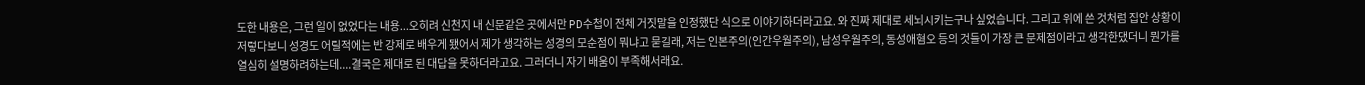도한 내용은, 그런 일이 없었다는 내용...오히려 신천지 내 신문같은 곳에서만 PD수첩이 전체 거짓말을 인정했단 식으로 이야기하더라고요. 와 진짜 제대로 세뇌시키는구나 싶었습니다. 그리고 위에 쓴 것처럼 집안 상황이 저렇다보니 성경도 어릴적에는 반 강제로 배우게 됐어서 제가 생각하는 성경의 모순점이 뭐냐고 묻길래, 저는 인본주의(인간우월주의), 남성우월주의, 동성애혐오 등의 것들이 가장 큰 문제점이라고 생각한댔더니 뭔가를 열심히 설명하려하는데....결국은 제대로 된 대답을 못하더라고요. 그러더니 자기 배움이 부족해서래요.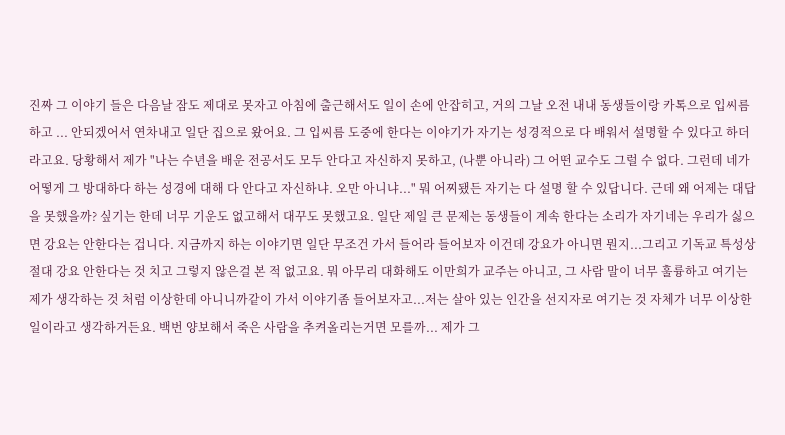진짜 그 이야기 들은 다음날 잠도 제대로 못자고 아침에 출근해서도 일이 손에 안잡히고, 거의 그날 오전 내내 동생들이랑 카톡으로 입씨름하고 ... 안되겠어서 연차내고 일단 집으로 왔어요. 그 입씨름 도중에 한다는 이야기가 자기는 성경적으로 다 배워서 설명할 수 있다고 하더라고요. 당황해서 제가 "나는 수년을 배운 전공서도 모두 안다고 자신하지 못하고, (나뿐 아니라) 그 어떤 교수도 그럴 수 없다. 그런데 네가 어떻게 그 방대하다 하는 성경에 대해 다 안다고 자신하냐. 오만 아니냐..." 뭐 어찌됐든 자기는 다 설명 할 수 있답니다. 근데 왜 어제는 대답을 못했을까? 싶기는 한데 너무 기운도 없고해서 대꾸도 못했고요. 일단 제일 큰 문제는 동생들이 계속 한다는 소리가 자기네는 우리가 싫으면 강요는 안한다는 겁니다. 지금까지 하는 이야기면 일단 무조건 가서 들어라 들어보자 이건데 강요가 아니면 뭔지...그리고 기독교 특성상 절대 강요 안한다는 것 치고 그렇지 않은걸 본 적 없고요. 뭐 아무리 대화해도 이만희가 교주는 아니고, 그 사람 말이 너무 훌륭하고 여기는 제가 생각하는 것 처럼 이상한데 아니니까같이 가서 이야기좀 들어보자고...저는 살아 있는 인간을 선지자로 여기는 것 자체가 너무 이상한 일이라고 생각하거든요. 백번 양보해서 죽은 사람을 추켜올리는거면 모를까... 제가 그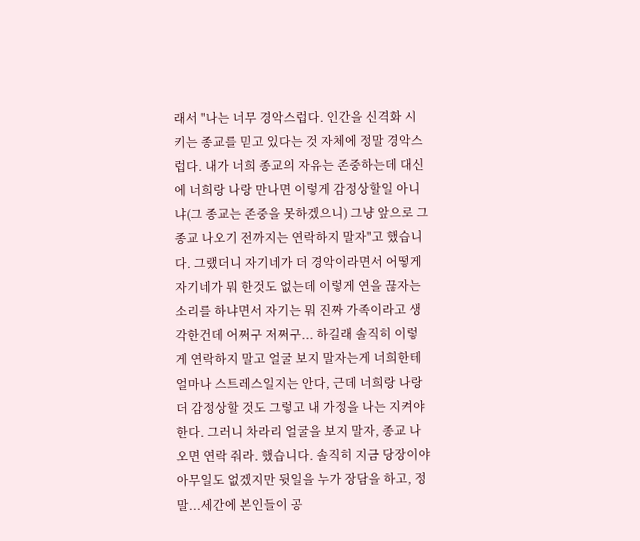래서 "나는 너무 경악스럽다. 인간을 신격화 시키는 종교를 믿고 있다는 것 자체에 정말 경악스럽다. 내가 너희 종교의 자유는 존중하는데 대신에 너희랑 나랑 만나면 이렇게 감정상할일 아니냐(그 종교는 존중을 못하겠으니) 그냥 앞으로 그 종교 나오기 전까지는 연락하지 말자"고 했습니다. 그랬더니 자기네가 더 경악이라면서 어떻게 자기네가 뭐 한것도 없는데 이렇게 연을 끊자는 소리를 하냐면서 자기는 뭐 진짜 가족이라고 생각한건데 어쩌구 저쩌구... 하길래 솔직히 이렇게 연락하지 말고 얼굴 보지 말자는게 너희한테 얼마나 스트레스일지는 안다, 근데 너희랑 나랑 더 감정상할 것도 그렇고 내 가정을 나는 지켜야 한다. 그러니 차라리 얼굴을 보지 말자, 종교 나오면 연락 줘라. 했습니다. 솔직히 지금 당장이야 아무일도 없겠지만 뒷일을 누가 장담을 하고, 정말...세간에 본인들이 공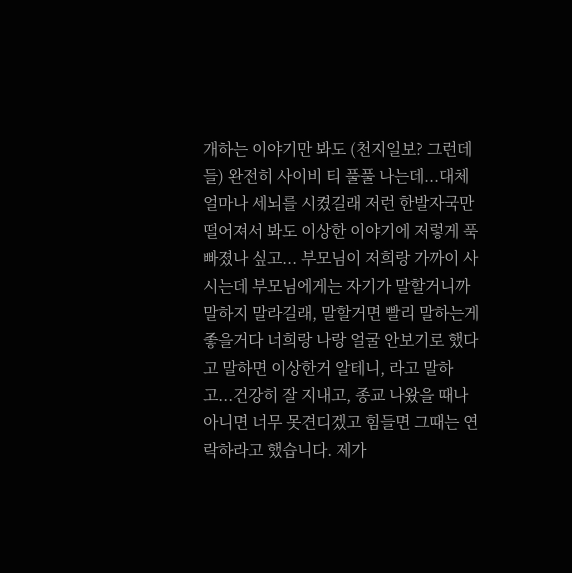개하는 이야기만 봐도 (천지일보? 그런데들) 완전히 사이비 티 풀풀 나는데...대체 얼마나 세뇌를 시켰길래 저런 한발자국만 떨어져서 봐도 이상한 이야기에 저렇게 푹 빠졌나 싶고... 부모님이 저희랑 가까이 사시는데 부모님에게는 자기가 말할거니까 말하지 말라길래, 말할거면 빨리 말하는게 좋을거다 너희랑 나랑 얼굴 안보기로 했다고 말하면 이상한거 알테니, 라고 말하고...건강히 잘 지내고, 종교 나왔을 때나 아니면 너무 못견디겠고 힘들면 그때는 연락하라고 했습니다. 제가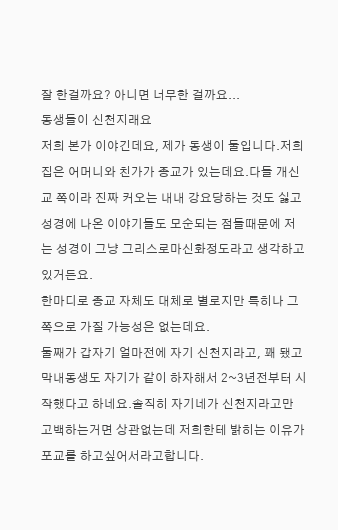잘 한걸까요? 아니면 너무한 걸까요...
동생들이 신천지래요
저희 본가 이야긴데요, 제가 동생이 둘입니다.저희 집은 어머니와 친가가 종교가 있는데요.다들 개신교 쪽이라 진짜 커오는 내내 강요당하는 것도 싫고 성경에 나온 이야기들도 모순되는 점들때문에 저는 성경이 그냥 그리스로마신화정도라고 생각하고 있거든요.
한마디로 종교 자체도 대체로 별로지만 특히나 그쪽으로 가질 가능성은 없는데요.
둘째가 갑자기 얼마전에 자기 신천지라고, 꽤 됐고 막내동생도 자기가 같이 하자해서 2~3년전부터 시작했다고 하네요.솔직히 자기네가 신천지라고만 고백하는거면 상관없는데 저희한테 밝히는 이유가 포교를 하고싶어서라고합니다.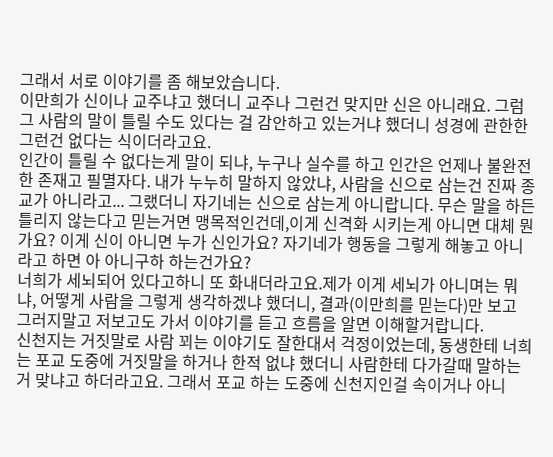그래서 서로 이야기를 좀 해보았습니다.
이만희가 신이나 교주냐고 했더니 교주나 그런건 맞지만 신은 아니래요. 그럼 그 사람의 말이 틀릴 수도 있다는 걸 감안하고 있는거냐 했더니 성경에 관한한 그런건 없다는 식이더라고요.
인간이 틀릴 수 없다는게 말이 되냐, 누구나 실수를 하고 인간은 언제나 불완전한 존재고 필멸자다. 내가 누누히 말하지 않았냐, 사람을 신으로 삼는건 진짜 종교가 아니라고... 그랬더니 자기네는 신으로 삼는게 아니랍니다. 무슨 말을 하든 틀리지 않는다고 믿는거면 맹목적인건데,이게 신격화 시키는게 아니면 대체 뭔가요? 이게 신이 아니면 누가 신인가요? 자기네가 행동을 그렇게 해놓고 아니라고 하면 아 아니구하 하는건가요?
너희가 세뇌되어 있다고하니 또 화내더라고요.제가 이게 세뇌가 아니며는 뭐냐, 어떻게 사람을 그렇게 생각하겠냐 했더니, 결과(이만희를 믿는다)만 보고 그러지말고 저보고도 가서 이야기를 듣고 흐름을 알면 이해할거랍니다.
신천지는 거짓말로 사람 꾀는 이야기도 잘한대서 걱정이었는데, 동생한테 너희는 포교 도중에 거짓말을 하거나 한적 없냐 했더니 사람한테 다가갈때 말하는거 맞냐고 하더라고요. 그래서 포교 하는 도중에 신천지인걸 속이거나 아니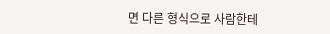면 다른 형식으로 사람한테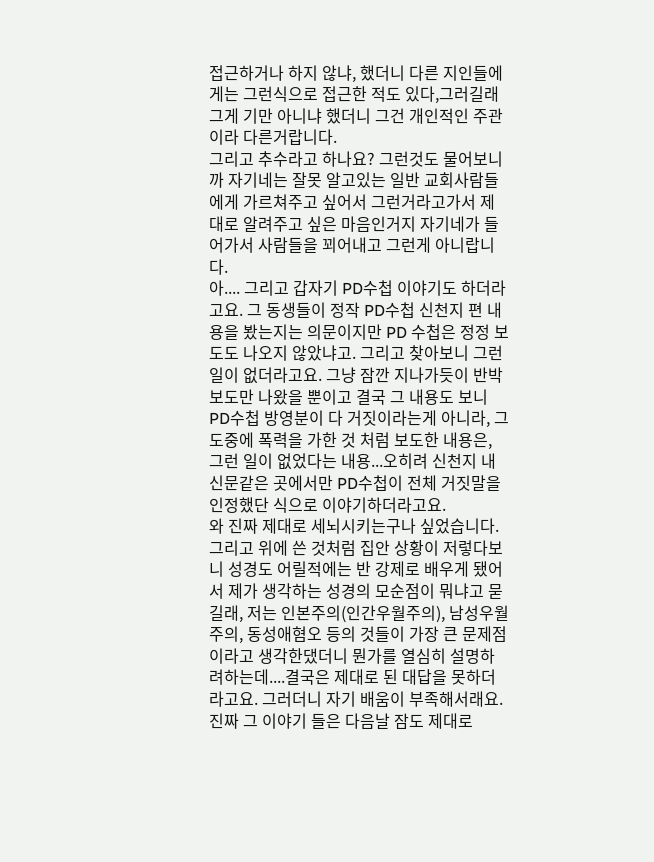접근하거나 하지 않냐, 했더니 다른 지인들에게는 그런식으로 접근한 적도 있다,그러길래 그게 기만 아니냐 했더니 그건 개인적인 주관이라 다른거랍니다.
그리고 추수라고 하나요? 그런것도 물어보니까 자기네는 잘못 알고있는 일반 교회사람들에게 가르쳐주고 싶어서 그런거라고가서 제대로 알려주고 싶은 마음인거지 자기네가 들어가서 사람들을 꾀어내고 그런게 아니랍니다.
아.... 그리고 갑자기 PD수첩 이야기도 하더라고요. 그 동생들이 정작 PD수첩 신천지 편 내용을 봤는지는 의문이지만 PD 수첩은 정정 보도도 나오지 않았냐고. 그리고 찾아보니 그런일이 없더라고요. 그냥 잠깐 지나가듯이 반박 보도만 나왔을 뿐이고 결국 그 내용도 보니 PD수첩 방영분이 다 거짓이라는게 아니라, 그 도중에 폭력을 가한 것 처럼 보도한 내용은, 그런 일이 없었다는 내용...오히려 신천지 내 신문같은 곳에서만 PD수첩이 전체 거짓말을 인정했단 식으로 이야기하더라고요.
와 진짜 제대로 세뇌시키는구나 싶었습니다.
그리고 위에 쓴 것처럼 집안 상황이 저렇다보니 성경도 어릴적에는 반 강제로 배우게 됐어서 제가 생각하는 성경의 모순점이 뭐냐고 묻길래, 저는 인본주의(인간우월주의), 남성우월주의, 동성애혐오 등의 것들이 가장 큰 문제점이라고 생각한댔더니 뭔가를 열심히 설명하려하는데....결국은 제대로 된 대답을 못하더라고요. 그러더니 자기 배움이 부족해서래요.
진짜 그 이야기 들은 다음날 잠도 제대로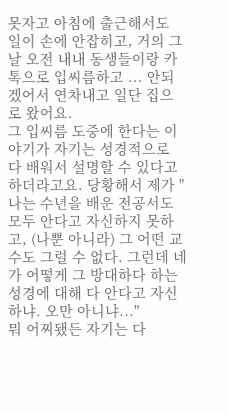못자고 아침에 출근해서도 일이 손에 안잡히고, 거의 그날 오전 내내 동생들이랑 카톡으로 입씨름하고 ... 안되겠어서 연차내고 일단 집으로 왔어요.
그 입씨름 도중에 한다는 이야기가 자기는 성경적으로 다 배워서 설명할 수 있다고 하더라고요. 당황해서 제가 "나는 수년을 배운 전공서도 모두 안다고 자신하지 못하고, (나뿐 아니라) 그 어떤 교수도 그럴 수 없다. 그런데 네가 어떻게 그 방대하다 하는 성경에 대해 다 안다고 자신하냐. 오만 아니냐..."
뭐 어찌됐든 자기는 다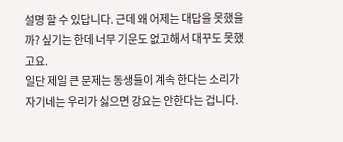설명 할 수 있답니다. 근데 왜 어제는 대답을 못했을까? 싶기는 한데 너무 기운도 없고해서 대꾸도 못했고요.
일단 제일 큰 문제는 동생들이 계속 한다는 소리가 자기네는 우리가 싫으면 강요는 안한다는 겁니다.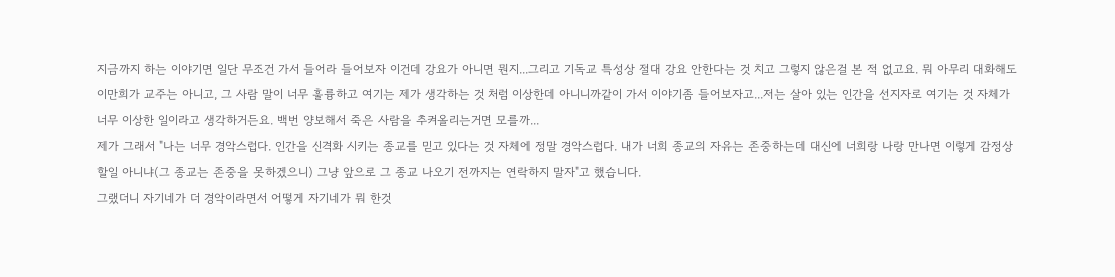지금까지 하는 이야기면 일단 무조건 가서 들어라 들어보자 이건데 강요가 아니면 뭔지...그리고 기독교 특성상 절대 강요 안한다는 것 치고 그렇지 않은걸 본 적 없고요. 뭐 아무리 대화해도 이만희가 교주는 아니고, 그 사람 말이 너무 훌륭하고 여기는 제가 생각하는 것 처럼 이상한데 아니니까같이 가서 이야기좀 들어보자고...저는 살아 있는 인간을 선지자로 여기는 것 자체가 너무 이상한 일이라고 생각하거든요. 백번 양보해서 죽은 사람을 추켜올리는거면 모를까...
제가 그래서 "나는 너무 경악스럽다. 인간을 신격화 시키는 종교를 믿고 있다는 것 자체에 정말 경악스럽다. 내가 너희 종교의 자유는 존중하는데 대신에 너희랑 나랑 만나면 이렇게 감정상할일 아니냐(그 종교는 존중을 못하겠으니) 그냥 앞으로 그 종교 나오기 전까지는 연락하지 말자"고 했습니다.
그랬더니 자기네가 더 경악이라면서 어떻게 자기네가 뭐 한것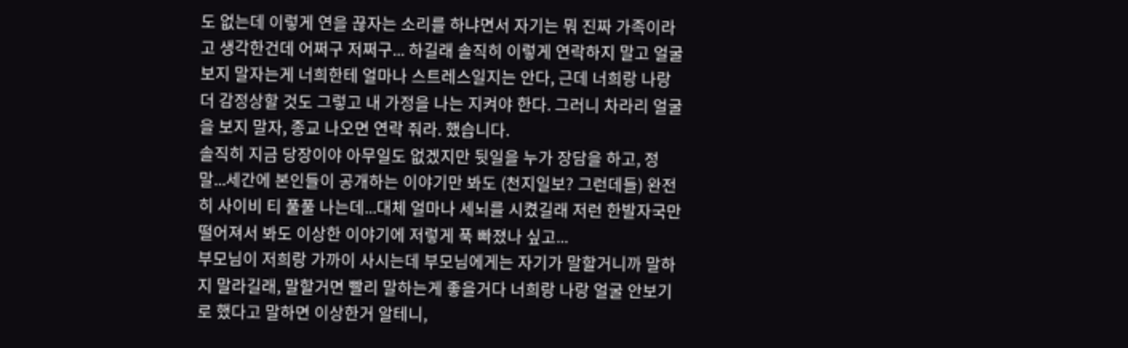도 없는데 이렇게 연을 끊자는 소리를 하냐면서 자기는 뭐 진짜 가족이라고 생각한건데 어쩌구 저쩌구... 하길래 솔직히 이렇게 연락하지 말고 얼굴 보지 말자는게 너희한테 얼마나 스트레스일지는 안다, 근데 너희랑 나랑 더 감정상할 것도 그렇고 내 가정을 나는 지켜야 한다. 그러니 차라리 얼굴을 보지 말자, 종교 나오면 연락 줘라. 했습니다.
솔직히 지금 당장이야 아무일도 없겠지만 뒷일을 누가 장담을 하고, 정말...세간에 본인들이 공개하는 이야기만 봐도 (천지일보? 그런데들) 완전히 사이비 티 풀풀 나는데...대체 얼마나 세뇌를 시켰길래 저런 한발자국만 떨어져서 봐도 이상한 이야기에 저렇게 푹 빠졌나 싶고...
부모님이 저희랑 가까이 사시는데 부모님에게는 자기가 말할거니까 말하지 말라길래, 말할거면 빨리 말하는게 좋을거다 너희랑 나랑 얼굴 안보기로 했다고 말하면 이상한거 알테니,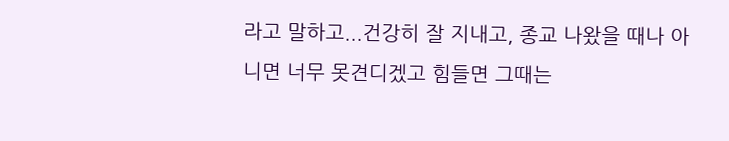라고 말하고...건강히 잘 지내고, 종교 나왔을 때나 아니면 너무 못견디겠고 힘들면 그때는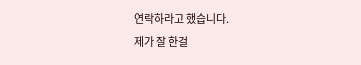연락하라고 했습니다.
제가 잘 한걸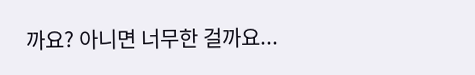까요? 아니면 너무한 걸까요...